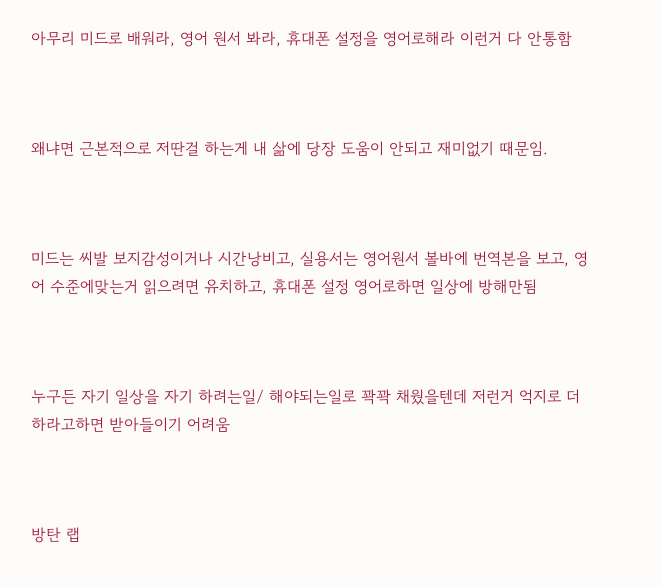아무리 미드로 배워라, 영어 원서 봐라, 휴대폰 설정을 영어로해라 이런거 다 안통함



왜냐면 근본적으로 저딴걸 하는게 내 삶에 당장 도움이 안되고 재미없기 때문임.



미드는 씨발 보지감성이거나 시간낭비고, 실용서는 영어원서 볼바에 번역본을 보고, 영어 수준에맞는거 읽으려면 유치하고, 휴대폰 설정 영어로하면 일상에 방해만됨



누구든 자기 일상을 자기 하려는일/ 해야되는일로 꽉꽉 채웠을텐데 저런거 억지로 더 하라고하면 받아들이기 어려움



방탄 랩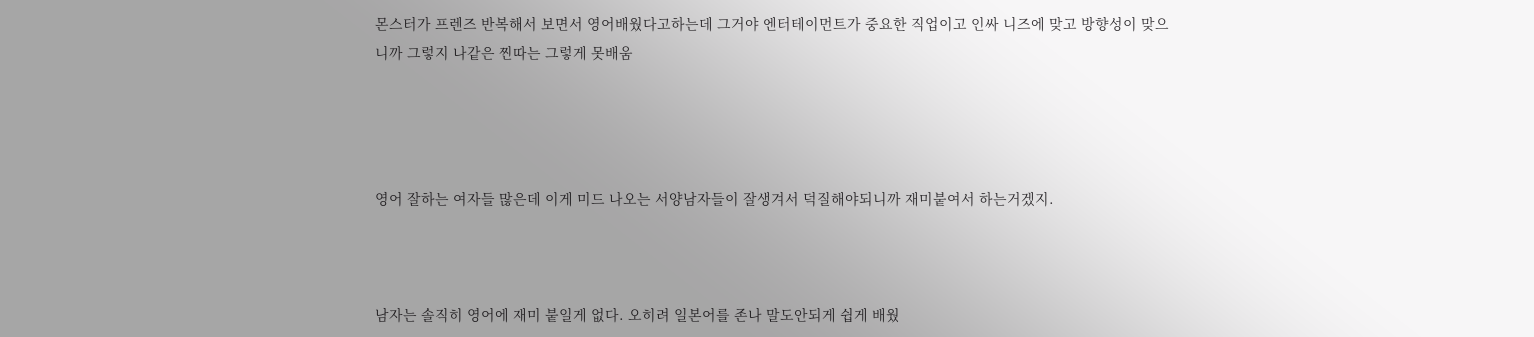몬스터가 프렌즈 반복해서 보면서 영어배웠다고하는데 그거야 엔터테이먼트가 중요한 직업이고 인싸 니즈에 맞고 방향성이 맞으니까 그렇지 나같은 찐따는 그렇게 못배움




영어 잘하는 여자들 많은데 이게 미드 나오는 서양남자들이 잘생겨서 덕질해야되니까 재미붙여서 하는거겠지.



남자는 솔직히 영어에 재미 붙일게 없다. 오히려 일본어를 존나 말도안되게 쉽게 배웠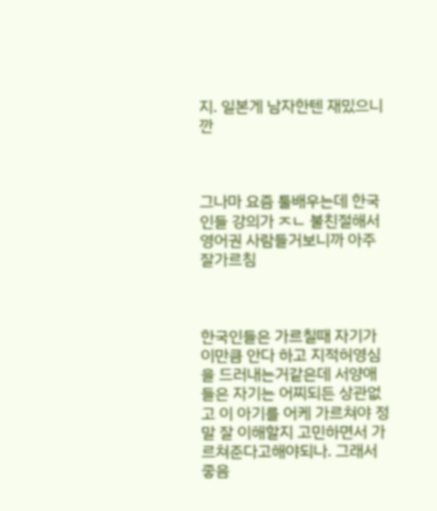지. 일본게 남자한텐 재밌으니깐



그나마 요즘 툴배우는데 한국인들 강의가 ㅈㄴ 불친절해서 영어권 사람들거보니까 아주 잘가르침



한국인들은 가르칠때 자기가 이만큼 안다 하고 지적허영심을 드러내는거같은데 서양애들은 자기는 어찌되든 상관없고 이 아기를 어케 가르쳐야 정말 잘 이해할지 고민하면서 가르쳐준다고해야되나. 그래서 좋음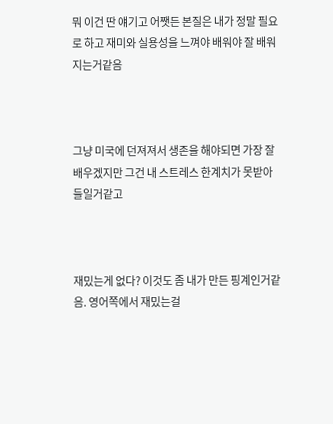뭐 이건 딴 얘기고 어쨋든 본질은 내가 정말 필요로 하고 재미와 실용성을 느껴야 배워야 잘 배워지는거같음



그냥 미국에 던져져서 생존을 해야되면 가장 잘 배우겠지만 그건 내 스트레스 한계치가 못받아들일거같고



재밌는게 없다? 이것도 좀 내가 만든 핑계인거같음. 영어쪽에서 재밌는걸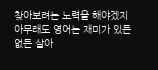찾아보려는 노력을 해야겠지 아무래도 영어는 재미가 있든없든 살아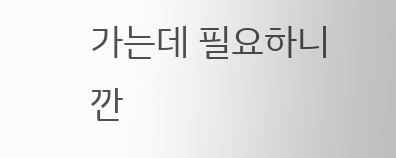가는데 필요하니깐